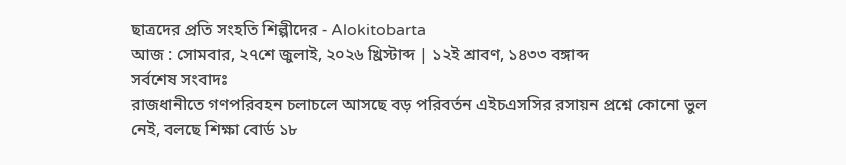ছাত্রদের প্রতি সংহতি শিল্পীদের - Alokitobarta
আজ : সোমবার, ২৭শে জুলাই, ২০২৬ খ্রিস্টাব্দ | ১২ই শ্রাবণ, ১৪৩৩ বঙ্গাব্দ
সর্বশেষ সংবাদঃ
রাজধানীতে গণপরিবহন চলাচলে আসছে বড় পরিবর্তন এইচএসসির রসায়ন প্রশ্নে কোনো ভুল নেই, বলছে শিক্ষা বোর্ড ১৮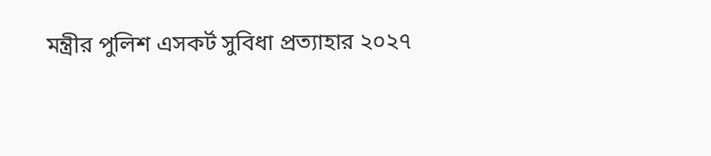মন্ত্রীর পুলিশ এসকর্ট সুবিধা প্রত্যাহার ২০২৭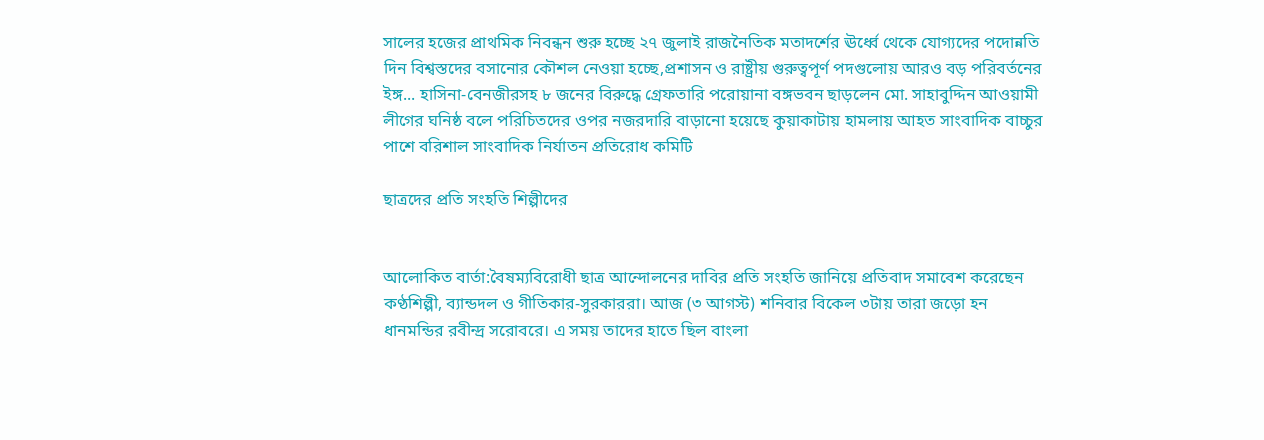সালের হজের প্রাথমিক নিবন্ধন শুরু হচ্ছে ২৭ জুলাই রাজনৈতিক মতাদর্শের ঊর্ধ্বে থেকে যোগ্যদের পদোন্নতি দিন বিশ্বস্তদের বসানোর কৌশল নেওয়া হচ্ছে,প্রশাসন ও রাষ্ট্রীয় গুরুত্বপূর্ণ পদগুলোয় আরও বড় পরিবর্তনের ইঙ্গ... হাসিনা-বেনজীরসহ ৮ জনের বিরুদ্ধে গ্রেফতারি পরোয়ানা বঙ্গভবন ছাড়লেন মো. সাহাবুদ্দিন আওয়ামী লীগের ঘনিষ্ঠ বলে পরিচিতদের ওপর নজরদারি বাড়ানো হয়েছে কুয়াকাটায় হামলায় আহত সাংবাদিক বাচ্চুর পাশে বরিশাল সাংবাদিক নির্যাতন প্রতিরোধ কমিটি

ছাত্রদের প্রতি সংহতি শিল্পীদের


আলোকিত বার্তা:বৈষম্যবিরোধী ছাত্র আন্দোলনের দাবির প্রতি সংহতি জানিয়ে প্রতিবাদ সমাবেশ করেছেন কণ্ঠশিল্পী, ব্যান্ডদল ও গীতিকার-সুরকাররা। আজ (৩ আগস্ট) শনিবার বিকেল ৩টায় তারা জড়ো হন ধানমন্ডির রবীন্দ্র সরোবরে। এ সময় তাদের হাতে ছিল বাংলা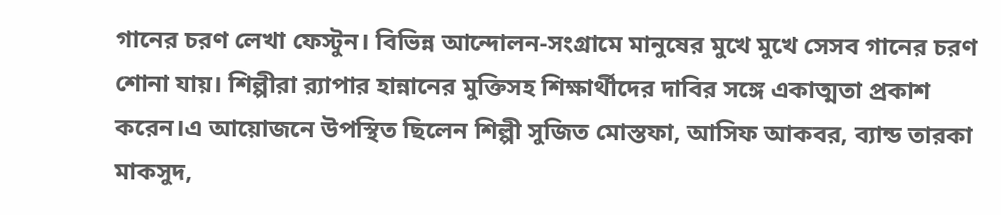গানের চরণ লেখা ফেস্টুন। বিভিন্ন আন্দোলন-সংগ্রামে মানুষের মুখে মুখে সেসব গানের চরণ শোনা যায়। শিল্পীরা র‍্যাপার হান্নানের মুক্তিসহ শিক্ষার্থীদের দাবির সঙ্গে একাত্মতা প্রকাশ করেন।এ আয়োজনে উপস্থিত ছিলেন শিল্পী সুজিত মোস্তফা, আসিফ আকবর, ব্যান্ড তারকা মাকসুদ,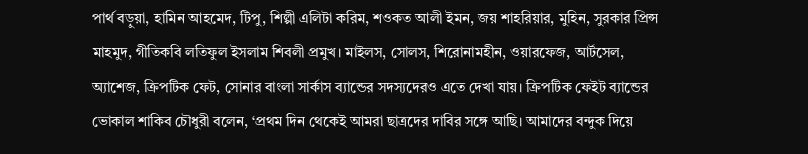পার্থ বড়ুয়া, হামিন আহমেদ, টিপু, শিল্পী এলিটা করিম, শওকত আলী ইমন, জয় শাহরিয়ার, মুহিন, সুরকার প্রিন্স মাহমুদ, গীতিকবি লতিফুল ইসলাম শিবলী প্রমুখ। মাইলস, সোলস, শিরোনামহীন, ওয়ারফেজ, আর্টসেল, অ্যাশেজ, ক্রিপটিক ফেট, সোনার বাংলা সার্কাস ব্যান্ডের সদস্যদেরও এতে দেখা যায়। ক্রিপটিক ফেইট ব্যান্ডের ভোকাল শাকিব চৌধুরী বলেন, ‘প্রথম দিন থেকেই আমরা ছাত্রদের দাবির সঙ্গে আছি। আমাদের বন্দুক দিয়ে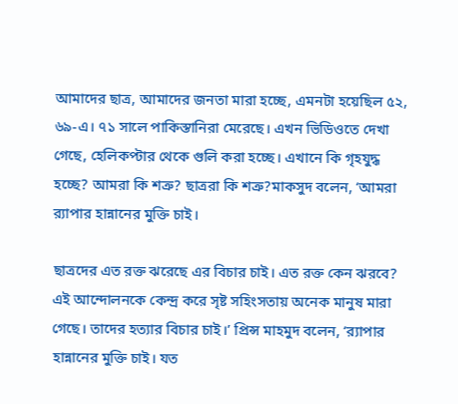আমাদের ছাত্র, আমাদের জনতা মারা হচ্ছে, এমনটা হয়েছিল ৫২, ৬৯-এ। ৭১ সালে পাকিস্তানিরা মেরেছে। এখন ভিডিওতে দেখা গেছে, হেলিকপ্টার থেকে গুলি করা হচ্ছে। এখানে কি গৃহযুদ্ধ হচ্ছে? আমরা কি শত্রু? ছাত্ররা কি শত্রু?মাকসুদ বলেন, ‘আমরা র‍্যাপার হান্নানের মুক্তি চাই।

ছাত্রদের এত রক্ত ঝরেছে এর বিচার চাই। এত রক্ত কেন ঝরবে? এই আন্দোলনকে কেন্দ্র করে সৃষ্ট সহিংসতায় অনেক মানুষ মারা গেছে। তাদের হত্যার বিচার চাই।’ প্রিন্স মাহমুদ বলেন, ‘র‍্যাপার হান্নানের মুক্তি চাই। যত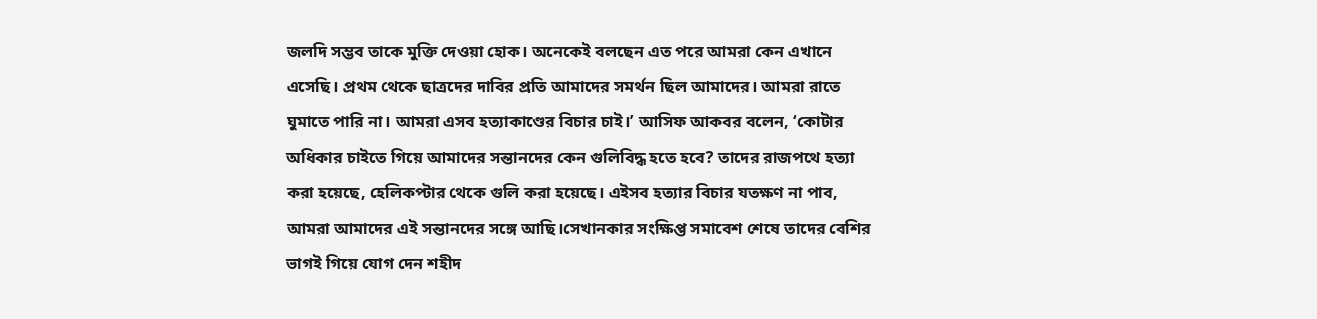জলদি সম্ভব তাকে মুক্তি দেওয়া হোক। অনেকেই বলছেন এত পরে আমরা কেন এখানে এসেছি। প্রথম থেকে ছাত্রদের দাবির প্রতি আমাদের সমর্থন ছিল আমাদের। আমরা রাতে ঘুমাতে পারি না। আমরা এসব হত্যাকাণ্ডের বিচার চাই।’ আসিফ আকবর বলেন, ‘কোটার অধিকার চাইতে গিয়ে আমাদের সন্তানদের কেন গুলিবিদ্ধ হতে হবে? তাদের রাজপথে হত্যা করা হয়েছে, হেলিকপ্টার থেকে গুলি করা হয়েছে। এইসব হত্যার বিচার যতক্ষণ না পাব, আমরা আমাদের এই সন্তানদের সঙ্গে আছি।সেখানকার সংক্ষিপ্ত সমাবেশ শেষে তাদের বেশির ভাগই গিয়ে যোগ দেন শহীদ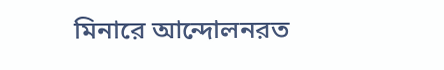মিনারে আন্দোলনরত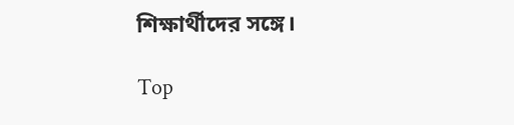শিক্ষার্থীদের সঙ্গে।

Top